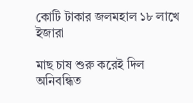কোটি টাকার জলমহাল ১৮ লাখে ইজারা

মাছ চাষ শুরু করেই দিল অনিবন্ধিত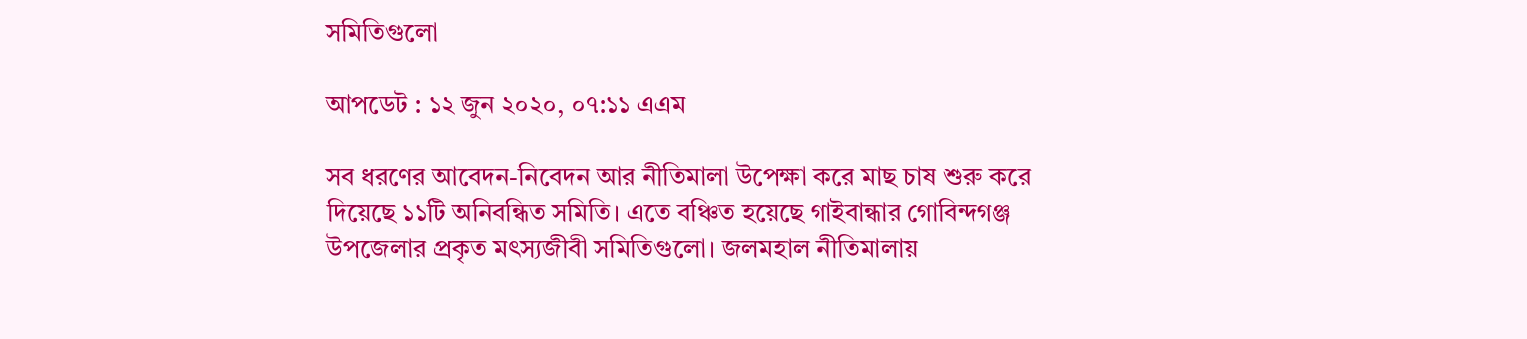সমিতিগুলো

আপডেট : ১২ জুন ২০২০, ০৭:১১ এএম

সব ধরণের আবেদন-নিবেদন আর নীতিমালা উপেক্ষা করে মাছ চাষ শুরু করে দিয়েছে ১১টি অনিবন্ধিত সমিতি। এতে বঞ্চিত হয়েছে গাইবান্ধার গোবিন্দগঞ্জ উপজেলার প্রকৃত মৎস্যজীবী সমিতিগুলো। জলমহাল নীতিমালায়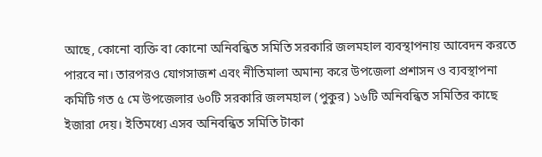আছে, কোনো ব্যক্তি বা কোনো অনিবন্ধিত সমিতি সরকারি জলমহাল ব্যবস্থাপনায় আবেদন করতে পারবে না। তারপরও যোগসাজশ এবং নীতিমালা অমান্য করে উপজেলা প্রশাসন ও ব্যবস্থাপনা কমিটি গত ৫ মে উপজেলার ৬০টি সরকারি জলমহাল (পুকুর) ১৬টি অনিবন্ধিত সমিতির কাছে ইজারা দেয়। ইতিমধ্যে এসব অনিবন্ধিত সমিতি টাকা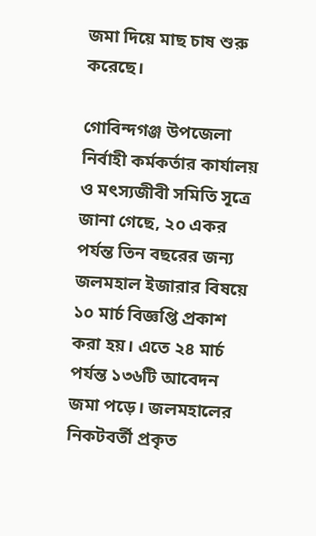জমা দিয়ে মাছ চাষ শুরু করেছে।

গোবিন্দগঞ্জ উপজেলা নির্বাহী কর্মকর্তার কার্যালয় ও মৎস্যজীবী সমিতি সূত্রে জানা গেছে, ২০ একর পর্যন্ত তিন বছরের জন্য জলমহাল ইজারার বিষয়ে ১০ মার্চ বিজ্ঞপ্তি প্রকাশ করা হয়। এতে ২৪ মার্চ পর্যন্ত ১৩৬টি আবেদন জমা পড়ে। জলমহালের নিকটবর্তী প্রকৃত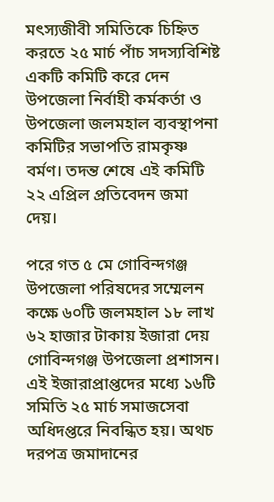মৎস্যজীবী সমিতিকে চিহ্নিত করতে ২৫ মার্চ পাঁচ সদস্যবিশিষ্ট একটি কমিটি করে দেন উপজেলা নির্বাহী কর্মকর্তা ও উপজেলা জলমহাল ব্যবস্থাপনা কমিটির সভাপতি রামকৃষ্ণ বর্মণ। তদন্ত শেষে এই কমিটি ২২ এপ্রিল প্রতিবেদন জমা দেয়।

পরে গত ৫ মে গোবিন্দগঞ্জ উপজেলা পরিষদের সম্মেলন কক্ষে ৬০টি জলমহাল ১৮ লাখ ৬২ হাজার টাকায় ইজারা দেয় গোবিন্দগঞ্জ উপজেলা প্রশাসন। এই ইজারাপ্রাপ্তদের মধ্যে ১৬টি সমিতি ২৫ মার্চ সমাজসেবা অধিদপ্তরে নিবন্ধিত হয়। অথচ দরপত্র জমাদানের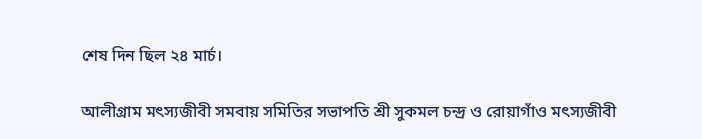শেষ দিন ছিল ২৪ মার্চ।

আলীগ্রাম মৎস্যজীবী সমবায় সমিতির সভাপতি শ্রী সুকমল চন্দ্র ও রোয়াগাঁও মৎস্যজীবী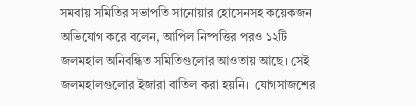সমবায় সমিতির সভাপতি সানোয়ার হোসেনসহ কয়েকজন অভিযোগ করে বলেন, আপিল নিষ্পত্তির পরও ১২টি জলমহাল অনিবন্ধিত সমিতিগুলোর আওতায় আছে। সেই জলমহালগুলোর ইজারা বাতিল করা হয়নি।  যোগসাজশের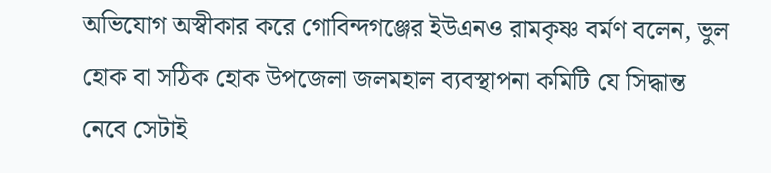অভিযোগ অস্বীকার করে গোবিন্দগঞ্জের ইউএনও রামকৃষ্ণ বর্মণ বলেন, ভুল হোক বা সঠিক হোক উপজেলা জলমহাল ব্যবস্থাপনা কমিটি যে সিদ্ধান্ত নেবে সেটাই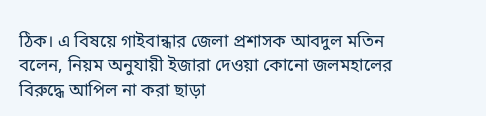ঠিক। এ বিষয়ে গাইবান্ধার জেলা প্রশাসক আবদুল মতিন বলেন, নিয়ম অনুযায়ী ইজারা দেওয়া কোনো জলমহালের বিরুদ্ধে আপিল না করা ছাড়া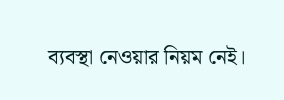ব্যবস্থা নেওয়ার নিয়ম নেই।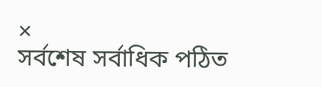×
সর্বশেষ সর্বাধিক পঠিত